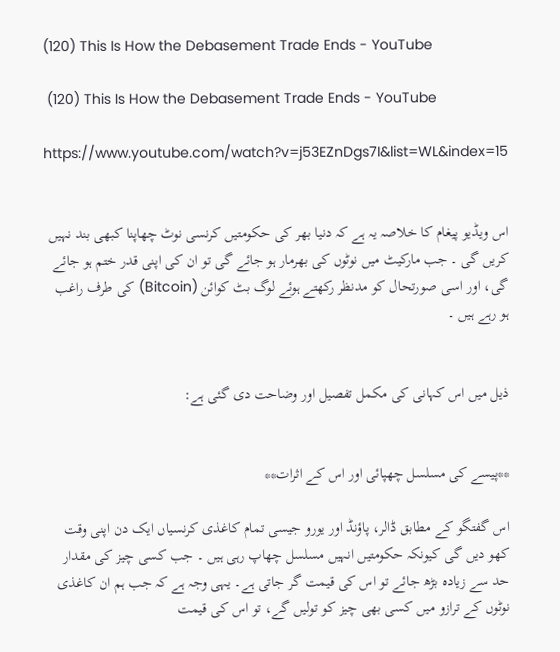(120) This Is How the Debasement Trade Ends - YouTube

 (120) This Is How the Debasement Trade Ends - YouTube

https://www.youtube.com/watch?v=j53EZnDgs7I&list=WL&index=15


اس ویڈیو پیغام کا خلاصہ یہ ہے کہ دنیا بھر کی حکومتیں کرنسی نوٹ چھاپنا کبھی بند نہیں کریں گی ۔ جب مارکیٹ میں نوٹوں کی بھرمار ہو جائے گی تو ان کی اپنی قدر ختم ہو جائے گی، اور اسی صورتحال کو مدنظر رکھتے ہوئے لوگ بٹ کوائن (Bitcoin) کی طرف راغب ہو رہے ہیں ۔


ذیل میں اس کہانی کی مکمل تفصیل اور وضاحت دی گئی ہے:


**پیسے کی مسلسل چھپائی اور اس کے اثرات**

اس گفتگو کے مطابق ڈالر، پاؤنڈ اور یورو جیسی تمام کاغذی کرنسیاں ایک دن اپنی وقت کھو دیں گی کیونکہ حکومتیں انہیں مسلسل چھاپ رہی ہیں ۔ جب کسی چیز کی مقدار حد سے زیادہ بڑھ جائے تو اس کی قیمت گر جاتی ہے۔ یہی وجہ ہے کہ جب ہم ان کاغذی نوٹوں کے ترازو میں کسی بھی چیز کو تولیں گے، تو اس کی قیمت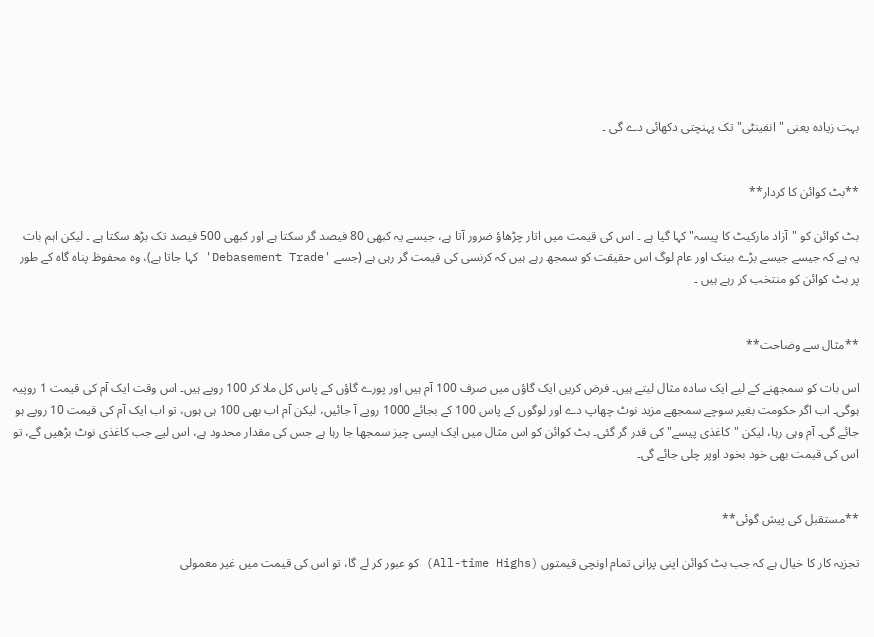بہت زیادہ یعنی "انفینٹی" تک پہنچتی دکھائی دے گی ۔


**بٹ کوائن کا کردار**

بٹ کوائن کو "آزاد مارکیٹ کا پیسہ" کہا گیا ہے ۔ اس کی قیمت میں اتار چڑھاؤ ضرور آتا ہے، جیسے یہ کبھی 80 فیصد گر سکتا ہے اور کبھی 500 فیصد تک بڑھ سکتا ہے ۔ لیکن اہم بات یہ ہے کہ جیسے جیسے بڑے بینک اور عام لوگ اس حقیقت کو سمجھ رہے ہیں کہ کرنسی کی قیمت گر رہی ہے (جسے 'Debasement Trade' کہا جاتا ہے)، وہ محفوظ پناہ گاہ کے طور پر بٹ کوائن کو منتخب کر رہے ہیں ۔


**مثال سے وضاحت**

اس بات کو سمجھنے کے لیے ایک سادہ مثال لیتے ہیں۔ فرض کریں ایک گاؤں میں صرف 100 آم ہیں اور پورے گاؤں کے پاس کل ملا کر 100 روپے ہیں۔ اس وقت ایک آم کی قیمت 1 روپیہ ہوگی۔ اب اگر حکومت بغیر سوچے سمجھے مزید نوٹ چھاپ دے اور لوگوں کے پاس 100 کے بجائے 1000 روپے آ جائیں، لیکن آم اب بھی 100 ہی ہوں، تو اب ایک آم کی قیمت 10 روپے ہو جائے گی۔ آم وہی رہا، لیکن "کاغذی پیسے" کی قدر گر گئی۔ بٹ کوائن کو اس مثال میں ایک ایسی چیز سمجھا جا رہا ہے جس کی مقدار محدود ہے، اس لیے جب کاغذی نوٹ بڑھیں گے، تو اس کی قیمت بھی خود بخود اوپر چلی جائے گی۔


**مستقبل کی پیش گوئی**

تجزیہ کار کا خیال ہے کہ جب بٹ کوائن اپنی پرانی تمام اونچی قیمتوں (All-time Highs) کو عبور کر لے گا، تو اس کی قیمت میں غیر معمولی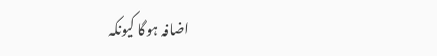اضافہ ہوگا کیونکہ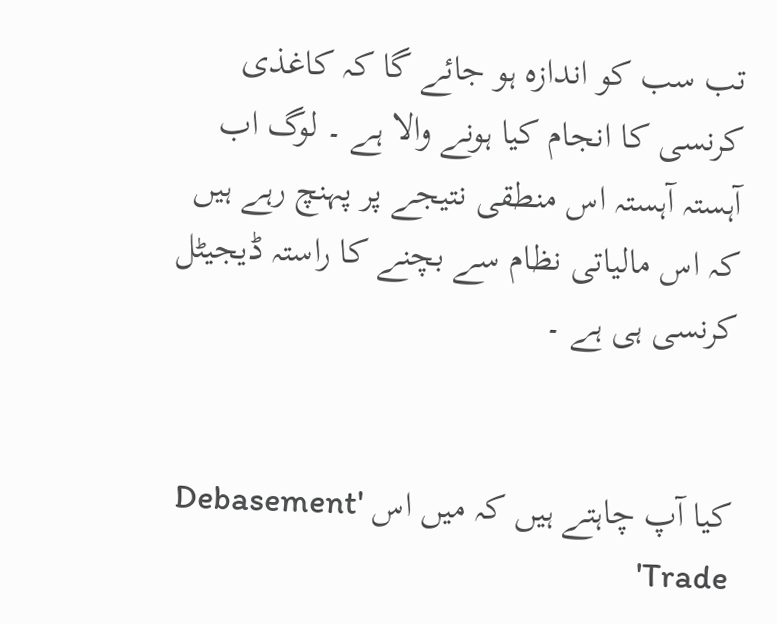تب سب کو اندازہ ہو جائے گا کہ کاغذی کرنسی کا انجام کیا ہونے والا ہے ۔ لوگ اب آہستہ آہستہ اس منطقی نتیجے پر پہنچ رہے ہیں کہ اس مالیاتی نظام سے بچنے کا راستہ ڈیجیٹل کرنسی ہی ہے ۔


کیا آپ چاہتے ہیں کہ میں اس 'Debasement Trade'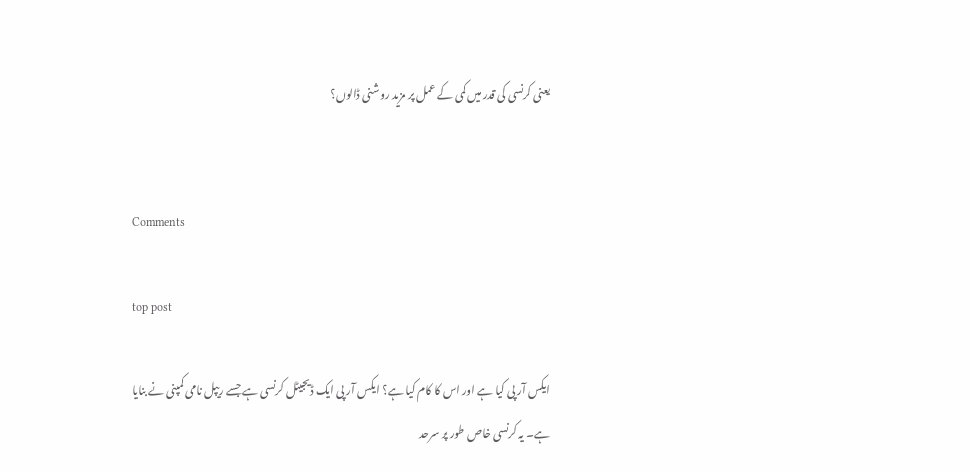یعنی کرنسی کی قدر میں کمی کے عمل پر مزید روشنی ڈالوں؟


Comments

top post

ایکس آر پی کیا ہے اور اس کا کام کیا ہے؟ ایکس آر پی ایک ڈیجیٹل کرنسی ہے جسے ریپل نامی کمپنی نے بنایا ہے۔ یہ کرنسی خاص طور پر سرحد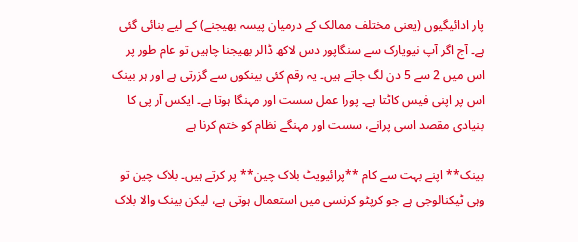پار ادائیگیوں (یعنی مختلف ممالک کے درمیان پیسہ بھیجنے) کے لیے بنائی گئی ہے۔ آج اگر آپ نیویارک سے سنگاپور دس لاکھ ڈالر بھیجنا چاہیں تو عام طور پر اس میں 2 سے 5 دن لگ جاتے ہیں۔ یہ رقم کئی بینکوں سے گزرتی ہے اور ہر بینک اس پر اپنی فیس کاٹتا ہے۔ پورا عمل سست اور مہنگا ہوتا ہے۔ ایکس آر پی کا بنیادی مقصد اسی پرانے، سست اور مہنگے نظام کو ختم کرنا ہے

بینک** اپنے بہت سے کام **پرائیویٹ بلاک چین** پر کرتے ہیں۔ بلاک چین تو وہی ٹیکنالوجی ہے جو کرپٹو کرنسی میں استعمال ہوتی ہے، لیکن بینک والا بلاک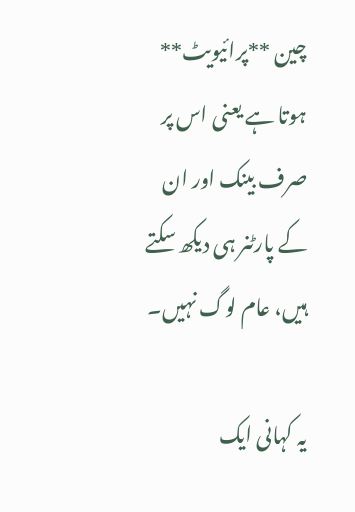چین **پرائیویٹ** ہوتا ہے یعنی اس پر صرف بینک اور ان کے پارٹنر ہی دیکھ سکتے ہیں، عام لوگ نہیں۔

یہ کہانی ایک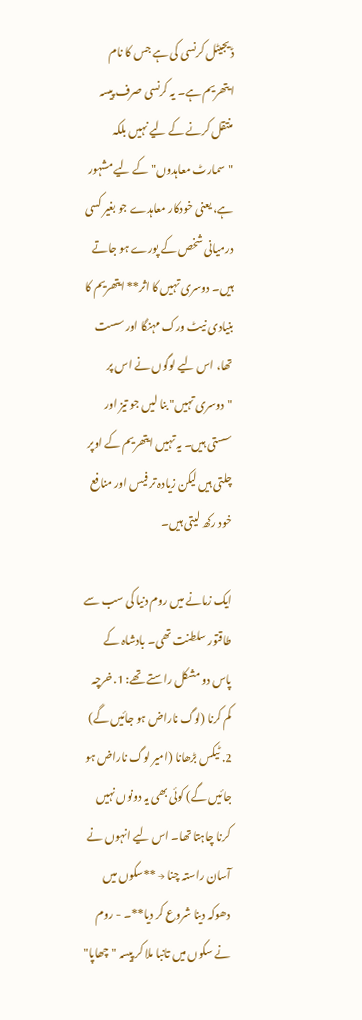ڈیجیٹل کرنسی کی ہے جس کا نام ایتھریم ہے۔ یہ کرنسی صرف پیسہ منتقل کرنے کے لیے نہیں بلکہ "سمارٹ معاہدوں" کے لیے مشہور ہے، یعنی خودکار معاہدے جو بغیر کسی درمیانی شخص کے پورے ہو جاتے ہیں۔ دوسری تہیں کا اثر** ایتھریم کا بنیادی نیٹ ورک مہنگا اور سست تھا، اس لیے لوگوں نے اس پر "دوسری تہیں" بنا لیں جو تیز اور سستی ہیں۔ یہ تہیں ایتھریم کے اوپر چلتی ہیں لیکن زیادہ تر فیس اور منافع خود رکھ لیتی ہیں۔

ایک زمانے میں روم دنیا کی سب سے طاقتور سلطنت تھی۔ بادشاہ کے پاس دو مشکل راستے تھے: 1. خرچہ کم کرنا (لوگ ناراض ہو جائیں گے) 2. ٹیکس بڑھانا (امیر لوگ ناراض ہو جائیں گے) کوئی بھی یہ دونوں نہیں کرنا چاہتا تھا۔ اس لیے انہوں نے آسان راستہ چنا → **سکوں میں دھوکہ دینا شروع کر دیا**۔ - روم نے سکوں میں تانبا ملا کر پیسہ "چھاپا"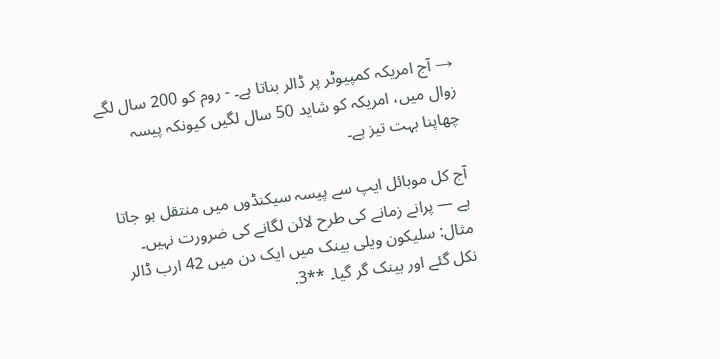→ آج امریکہ کمپیوٹر پر ڈالر بناتا ہے۔ - روم کو 200 سال لگے زوال میں، امریکہ کو شاید 50 سال لگیں کیونکہ پیسہ چھاپنا بہت تیز ہے۔

آج کل موبائل ایپ سے پیسہ سیکنڈوں میں منتقل ہو جاتا ہے — پرانے زمانے کی طرح لائن لگانے کی ضرورت نہیں۔ مثال: سلیکون ویلی بینک میں ایک دن میں 42 ارب ڈالر نکل گئے اور بینک گر گیا۔ **3.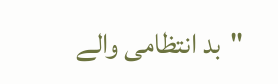"بد انتظامی والے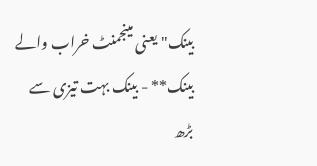بینک" یعنی مینجمنٹ خراب والے بینک** - بینک بہت تیزی سے بڑھ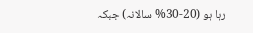رہا ہو (20-30% سالانہ) جبکہ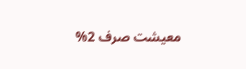معیشت صرف 2%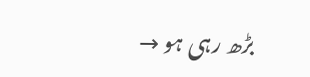بڑھ رہی ہو →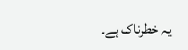یہ خطرناک ہے۔